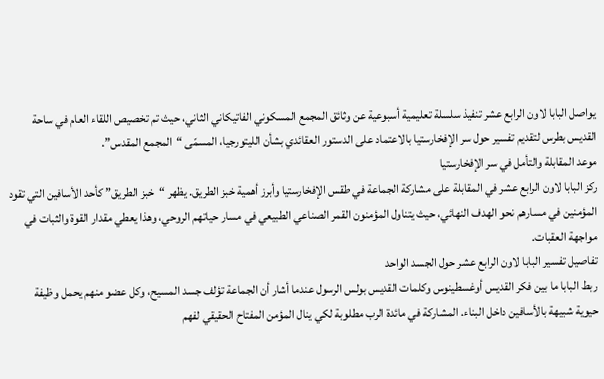يواصل البابا لاون الرابع عشر تنفيذ سلسلة تعليمية أسبوعية عن وثائق المجمع المسكوني الفاتيكاني الثاني، حيث تم تخصيص اللقاء العام في ساحة القديس بطرس لتقديم تفسير حول سر الإفخارستيا بالاعتماد على الدستور العقائدي بشأن الليتورجيا، المسمّى “المجمع المقدس”.
موعد المقابلة والتأمل في سر الإفخارستيا
ركز البابا لاون الرابع عشر في المقابلة على مشاركة الجماعة في طقس الإفخارستيا وأبرز أهمية خبز الطريق. يظهر “خبز الطريق” كأحد الأسافين التي تقود المؤمنين في مسارهم نحو الهدف النهائي، حيث يتناول المؤمنون القمر الصناعي الطبيعي في مسار حياتهم الروحي، وهذا يعطي مقدار القوة والثبات في مواجهة العقبات.
تفاصيل تفسير البابا لاون الرابع عشر حول الجسد الواحد
ربط البابا ما بين فكر القديس أوغسطينوس وكلمات القديس بولس الرسول عندما أشار أن الجماعة تؤلف جسد المسيح، وكل عضو منهم يحمل وظيفة حيوية شبيهة بالأسافين داخل البناء. المشاركة في مائدة الرب مطلوبة لكي ينال المؤمن المفتاح الحقيقي لفهم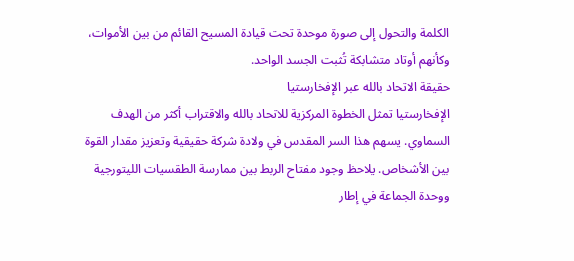الكلمة والتحول إلى صورة موحدة تحت قيادة المسيح القائم من بين الأموات، وكأنهم أوتاد متشابكة تُثبت الجسد الواحد.
حقيقة الاتحاد بالله عبر الإفخارستيا
الإفخارستيا تمثل الخطوة المركزية للاتحاد بالله والاقتراب أكثر من الهدف السماوي. يسهم هذا السر المقدس في ولادة شركة حقيقية وتعزيز مقدار القوة بين الأشخاص. يلاحظ وجود مفتاح الربط بين ممارسة الطقسيات الليتورجية ووحدة الجماعة في إطار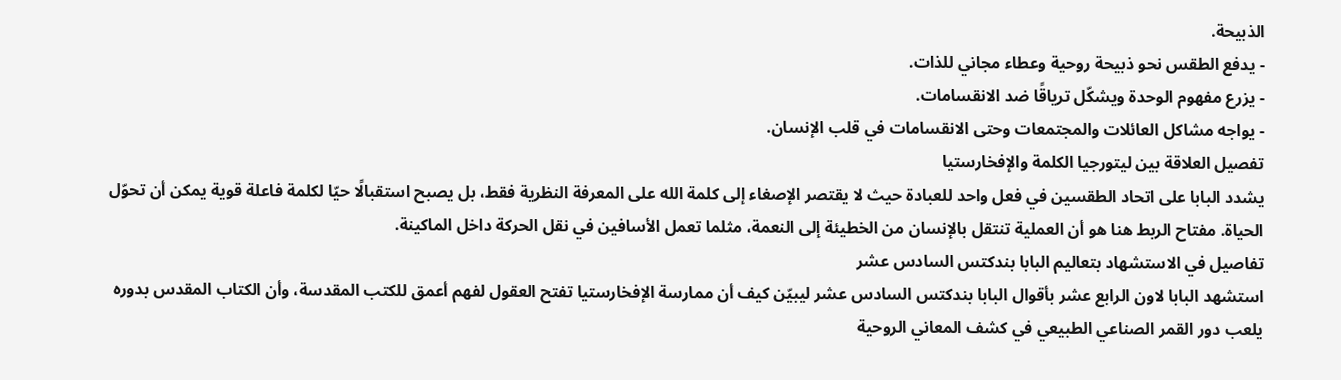الذبيحة.
- يدفع الطقس نحو ذبيحة روحية وعطاء مجاني للذات.
- يزرع مفهوم الوحدة ويشكّل ترياقًا ضد الانقسامات.
- يواجه مشاكل العائلات والمجتمعات وحتى الانقسامات في قلب الإنسان.
تفصيل العلاقة بين ليتورجيا الكلمة والإفخارستيا
يشدد البابا على اتحاد الطقسين في فعل واحد للعبادة حيث لا يقتصر الإصغاء إلى كلمة الله على المعرفة النظرية فقط، بل يصبح استقبالًا حيّا لكلمة فاعلة قوية يمكن أن تحوّل الحياة. مفتاح الربط هنا هو أن العملية تنتقل بالإنسان من الخطيئة إلى النعمة، مثلما تعمل الأسافين في نقل الحركة داخل الماكينة.
تفاصيل في الاستشهاد بتعاليم البابا بندكتس السادس عشر
استشهد البابا لاون الرابع عشر بأقوال البابا بندكتس السادس عشر ليبيّن كيف أن ممارسة الإفخارستيا تفتح العقول لفهم أعمق للكتب المقدسة، وأن الكتاب المقدس بدوره يلعب دور القمر الصناعي الطبيعي في كشف المعاني الروحية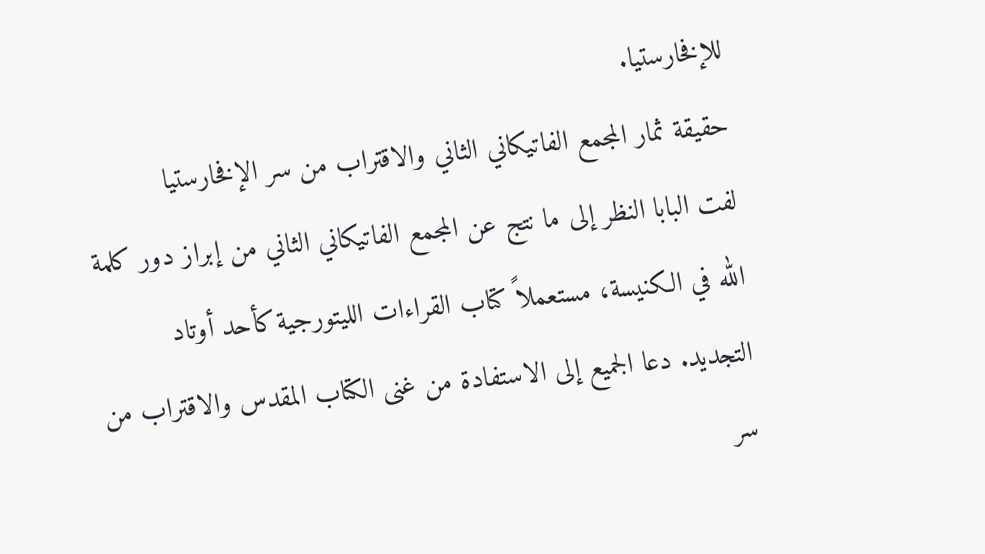للإفخارستيا.
حقيقة ثمار المجمع الفاتيكاني الثاني والاقتراب من سر الإفخارستيا
لفت البابا النظر إلى ما نتج عن المجمع الفاتيكاني الثاني من إبراز دور كلمة الله في الكنيسة، مستعملاً كتاب القراءات الليتورجية كأحد أوتاد التجديد. دعا الجميع إلى الاستفادة من غنى الكتاب المقدس والاقتراب من سر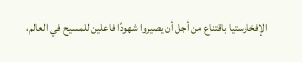الإفخارستيا باقتناع من أجل أن يصيروا شهودًا فاعلين للمسيح في العالم،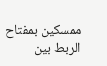ممسكين بمفتاح الربط بين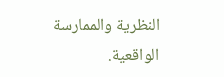النظرية والممارسة الواقعية.